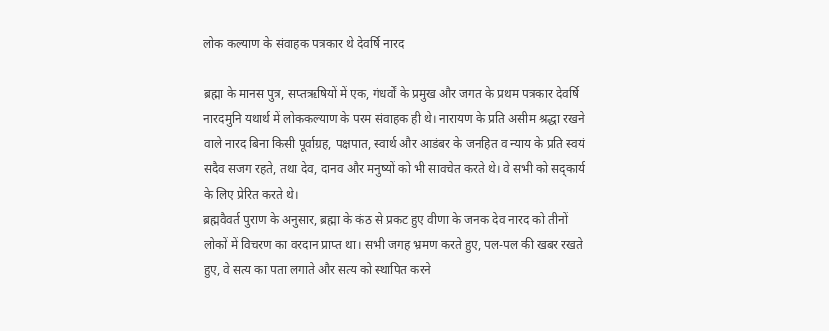लोक कल्याण के संवाहक पत्रकार थे देवर्षि नारद

ब्रह्मा के मानस पुत्र, सप्तऋषियों में एक, गंधर्वों के प्रमुख और जगत के प्रथम पत्रकार देवर्षि नारदमुनि यथार्थ में लोककल्याण के परम संवाहक ही थे। नारायण के प्रति असीम श्रद्धा रखने वाले नारद बिना किसी पूर्वाग्रह, पक्षपात, स्वार्थ और आडंबर के जनहित व न्याय के प्रति स्वयं सदैव सजग रहते, तथा देव, दानव और मनुष्यों को भी सावचेत करते थे। वे सभी को सद्कार्य के लिए प्रेरित करते थे।
ब्रह्मवैवर्त पुराण के अनुसार, ब्रह्मा के कंठ से प्रकट हुए वीणा के जनक देव नारद को तीनों लोकों में विचरण का वरदान प्राप्त था। सभी जगह भ्रमण करते हुए, पल-पल की खबर रखते हुए, वे सत्य का पता लगाते और सत्य को स्थापित करने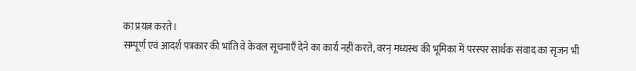का प्रयत्न करते।
सम्पूर्ण एवं आदर्श पत्रकार की भांति वे केवल सूचनाएँ देने का कार्य नहीं करते, वरन् मध्यस्थ की भूमिका में परस्पर सार्थक संवाद का सृजन भी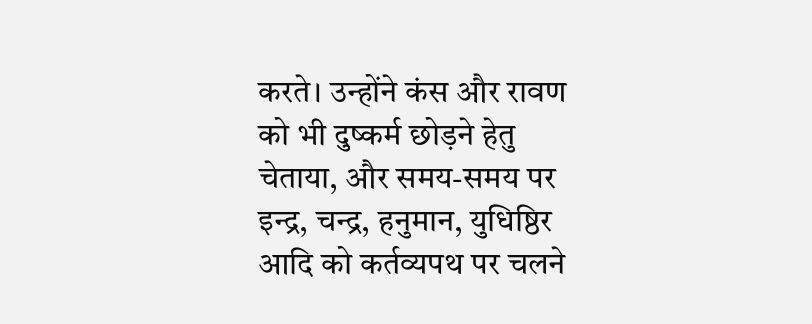करते। उन्होंने कंस और रावण को भी दुष्कर्म छोड़ने हेतु चेताया, और समय-समय पर इन्द्र, चन्द्र, हनुमान, युधिष्ठिर आदि को कर्तव्यपथ पर चलने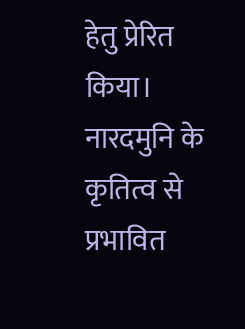हेतु प्रेरित किया।
नारदमुनि के कृतित्व से प्रभावित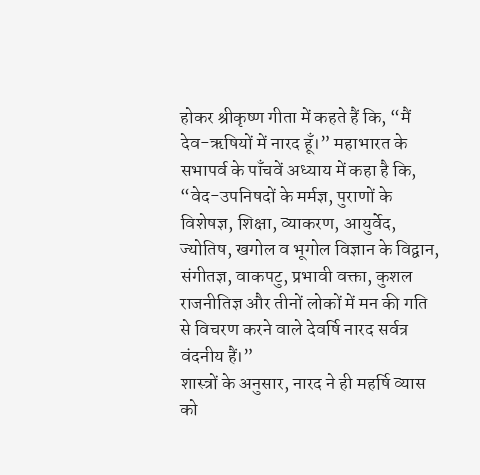होकर श्रीकृष्ण गीता में कहते हैं कि, “मैं देव-ऋषियों में नारद हूँ।” महाभारत के सभापर्व के पाँचवें अध्याय में कहा है कि, “वेद-उपनिषदों के मर्मज्ञ, पुराणों के विशेषज्ञ, शिक्षा, व्याकरण, आयुर्वेद, ज्योतिष, खगोल व भूगोल विज्ञान के विद्वान, संगीतज्ञ, वाकपटु, प्रभावी वक्ता, कुशल राजनीतिज्ञ और तीनों लोकों में मन की गति से विचरण करने वाले देवर्षि नारद सर्वत्र वंदनीय हैं।”
शास्त्रों के अनुसार, नारद ने ही महर्षि व्यास को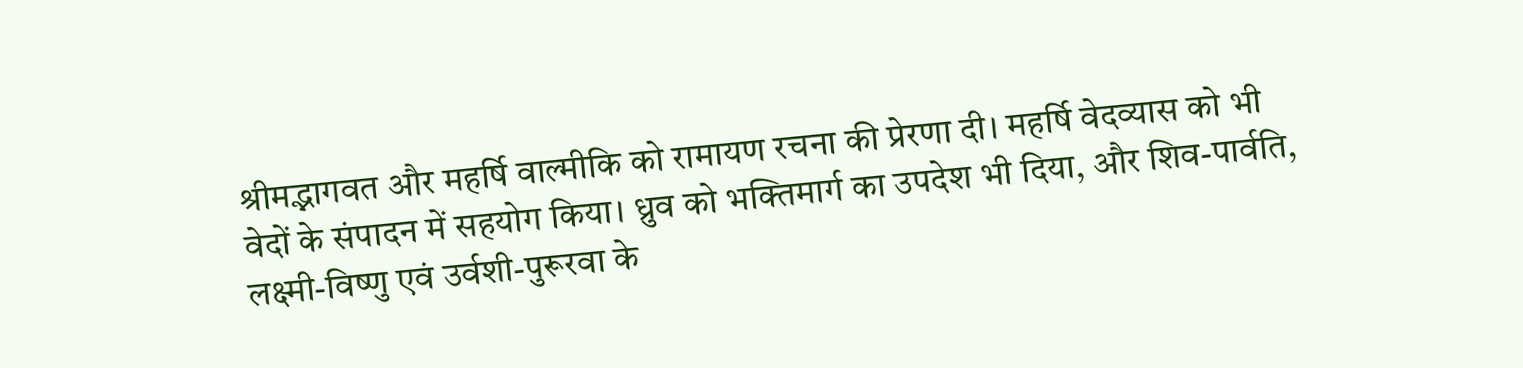श्रीमद्भागवत और महर्षि वाल्मीकि को रामायण रचना की प्रेरणा दी। महर्षि वेदव्यास को भी वेदों के संपादन में सहयोग किया। ध्रुव को भक्तिमार्ग का उपदेश भी दिया, और शिव-पार्वति, लक्ष्मी-विष्णु एवं उर्वशी-पुरूरवा के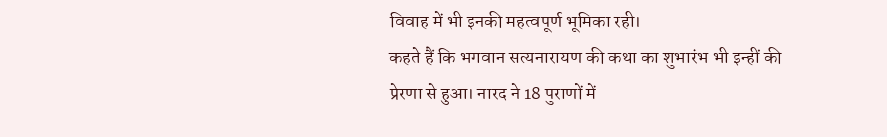विवाह में भी इनकी महत्वपूर्ण भूमिका रही।
कहते हैं कि भगवान सत्यनारायण की कथा का शुभारंभ भी इन्हीं की प्रेरणा से हुआ। नारद ने 18 पुराणों में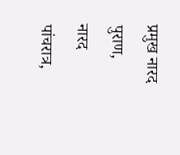प्रमुख नारद पुराण, नारद पांचरात्र,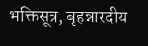भक्तिसूत्र, बृहन्नारदीय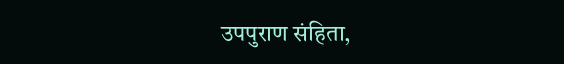उपपुराण संहिता,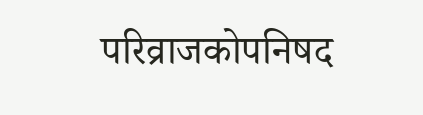परिव्राजकोपनिषद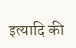इत्यादि की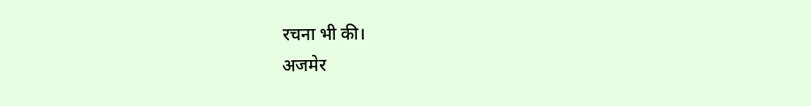रचना भी की।
अजमेर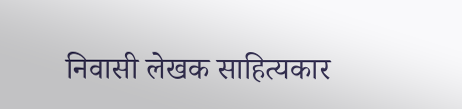निवासी लेखक साहित्यकार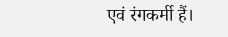एवं रंगकर्मी हैं।